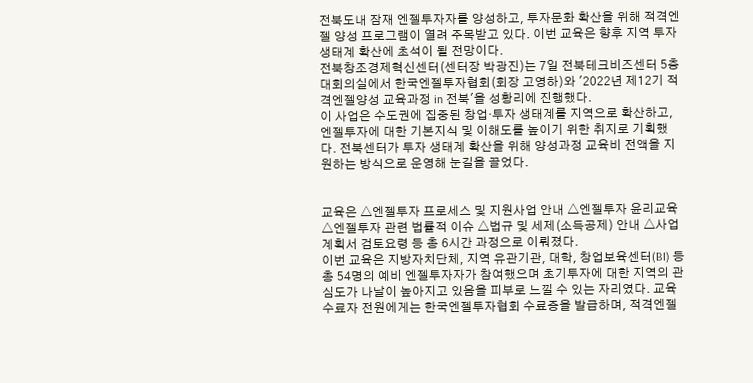전북도내 잠재 엔젤투자자를 양성하고, 투자문화 확산을 위해 적격엔젤 양성 프로그램이 열려 주목받고 있다. 이번 교육은 향후 지역 투자 생태계 확산에 초석이 될 전망이다.
전북창조경제혁신센터(센터장 박광진)는 7일 전북테크비즈센터 5층 대회의실에서 한국엔젤투자협회(회장 고영하)와 '2022년 제12기 적격엔젤양성 교육과정 in 전북'을 성황리에 진행했다.
이 사업은 수도권에 집중된 창업·투자 생태계를 지역으로 확산하고, 엔젤투자에 대한 기본지식 및 이해도를 높이기 위한 취지로 기획했다. 전북센터가 투자 생태계 확산을 위해 양성과정 교육비 전액을 지원하는 방식으로 운영해 눈길을 끌었다.


교육은 △엔젤투자 프로세스 및 지원사업 안내 △엔젤투자 윤리교육 △엔젤투자 관련 법률적 이슈 △법규 및 세제(소득공제) 안내 △사업계획서 검토요령 등 총 6시간 과정으로 이뤄졌다.
이번 교육은 지방자치단체, 지역 유관기관, 대학, 창업보육센터(BI) 등 총 54명의 예비 엔젤투자자가 참여했으며 초기투자에 대한 지역의 관심도가 나날이 높아지고 있음을 피부로 느낄 수 있는 자리였다. 교육 수료자 전원에게는 한국엔젤투자협회 수료증을 발급하며, 적격엔젤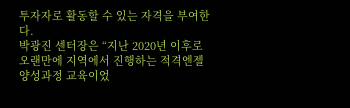투자자로 활동할 수 있는 자격을 부여한다.
박광진 센터장은 “지난 2020년 이후로 오랜만에 지역에서 진행하는 적격엔젤 양성과정 교육이었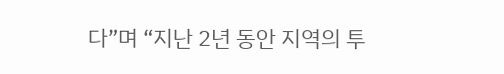다”며 “지난 2년 동안 지역의 투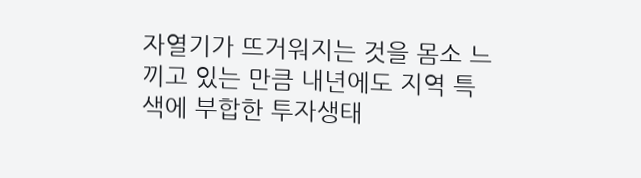자열기가 뜨거워지는 것을 몸소 느끼고 있는 만큼 내년에도 지역 특색에 부합한 투자생태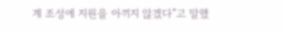계 조성에 지원을 아끼지 않겠다”고 말했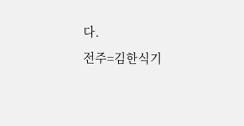다.
전주=김한식기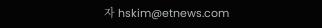자 hskim@etnews.com